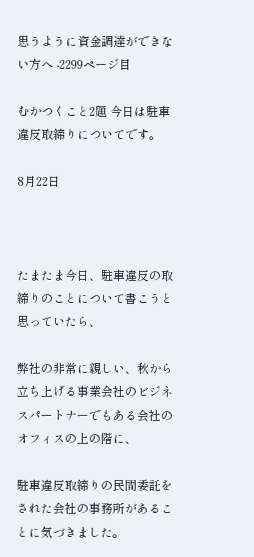思うように資金調達ができない方へ -2299ページ目

むかつくこと2題 今日は駐車違反取締りについてです。

8月22日



たまたま今日、駐車違反の取締りのことについて書こうと思っていたら、

弊社の非常に親しい、秋から立ち上げる事業会社のビジネスパートナーでもある会社のオフィスの上の階に、

駐車違反取締りの民間委託をされた会社の事務所があることに気づきました。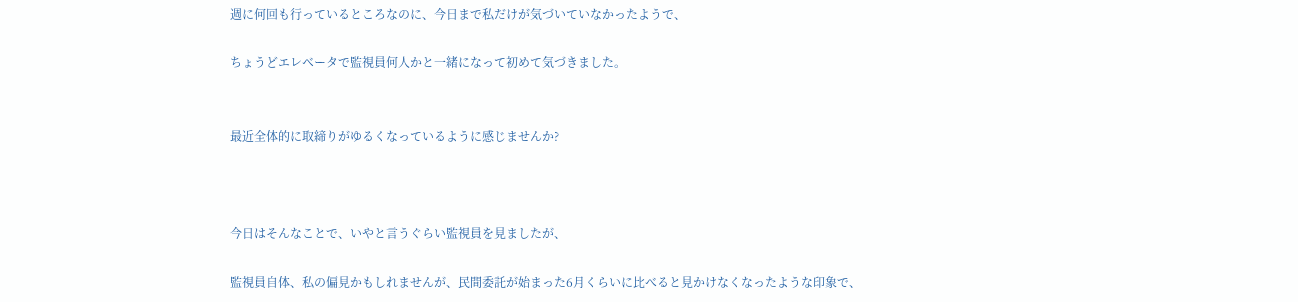週に何回も行っているところなのに、今日まで私だけが気づいていなかったようで、

ちょうどエレベータで監視員何人かと一緒になって初めて気づきました。


最近全体的に取締りがゆるくなっているように感じませんか?



今日はそんなことで、いやと言うぐらい監視員を見ましたが、

監視員自体、私の偏見かもしれませんが、民間委託が始まった6月くらいに比べると見かけなくなったような印象で、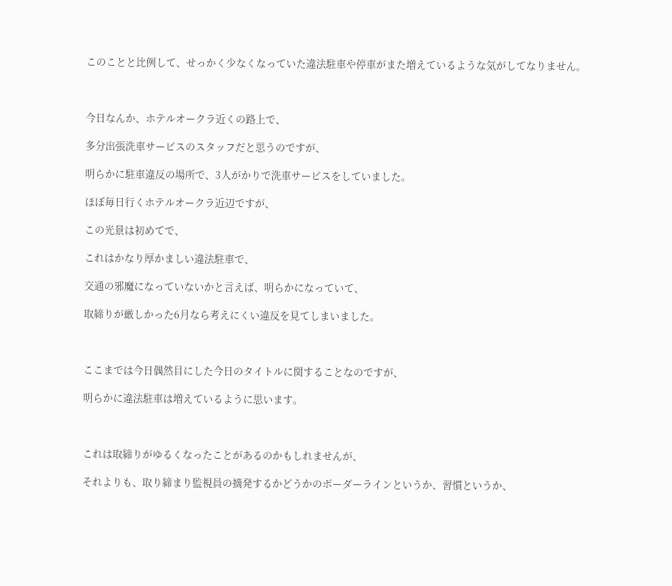このことと比例して、せっかく少なくなっていた違法駐車や停車がまた増えているような気がしてなりません。



今日なんか、ホテルオークラ近くの路上で、

多分出張洗車サービスのスタッフだと思うのですが、

明らかに駐車違反の場所で、3人がかりで洗車サービスをしていました。

ほぼ毎日行くホテルオークラ近辺ですが、

この光景は初めてで、

これはかなり厚かましい違法駐車で、

交通の邪魔になっていないかと言えば、明らかになっていて、

取締りが厳しかった6月なら考えにくい違反を見てしまいました。



ここまでは今日偶然目にした今日のタイトルに関することなのですが、

明らかに違法駐車は増えているように思います。



これは取締りがゆるくなったことがあるのかもしれませんが、

それよりも、取り締まり監視員の摘発するかどうかのボーダーラインというか、習慣というか、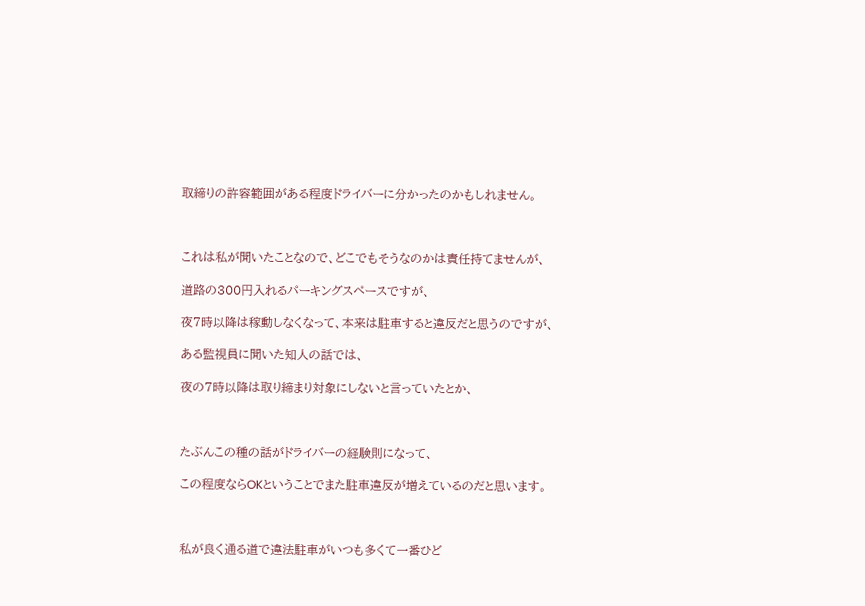取締りの許容範囲がある程度ドライバーに分かったのかもしれません。



これは私が聞いたことなので、どこでもそうなのかは責任持てませんが、

道路の300円入れるパーキングスペースですが、

夜7時以降は稼動しなくなって、本来は駐車すると違反だと思うのですが、

ある監視員に聞いた知人の話では、

夜の7時以降は取り締まり対象にしないと言っていたとか、



たぶんこの種の話がドライバーの経験則になって、

この程度ならOKということでまた駐車違反が増えているのだと思います。



私が良く通る道で違法駐車がいつも多くて一番ひど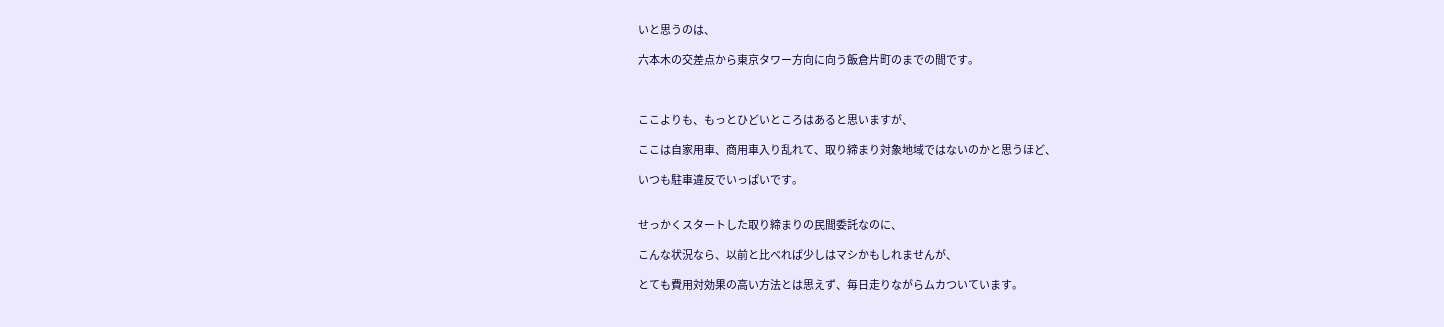いと思うのは、

六本木の交差点から東京タワー方向に向う飯倉片町のまでの間です。



ここよりも、もっとひどいところはあると思いますが、

ここは自家用車、商用車入り乱れて、取り締まり対象地域ではないのかと思うほど、

いつも駐車違反でいっぱいです。


せっかくスタートした取り締まりの民間委託なのに、

こんな状況なら、以前と比べれば少しはマシかもしれませんが、

とても費用対効果の高い方法とは思えず、毎日走りながらムカついています。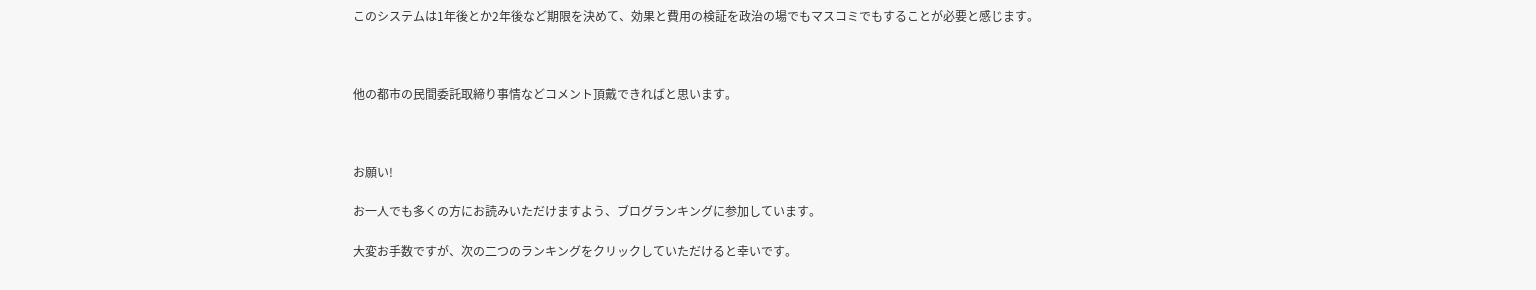このシステムは1年後とか2年後など期限を決めて、効果と費用の検証を政治の場でもマスコミでもすることが必要と感じます。



他の都市の民間委託取締り事情などコメント頂戴できればと思います。



お願い!

お一人でも多くの方にお読みいただけますよう、ブログランキングに参加しています。

大変お手数ですが、次の二つのランキングをクリックしていただけると幸いです。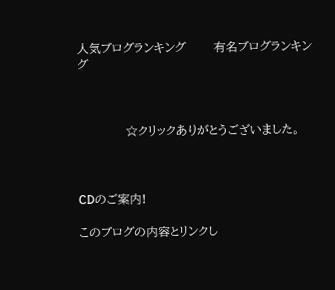人気ブログランキング       有名ブログランキング



            ☆クリックありがとうございました。



CDのご案内!

このブログの内容とリンクし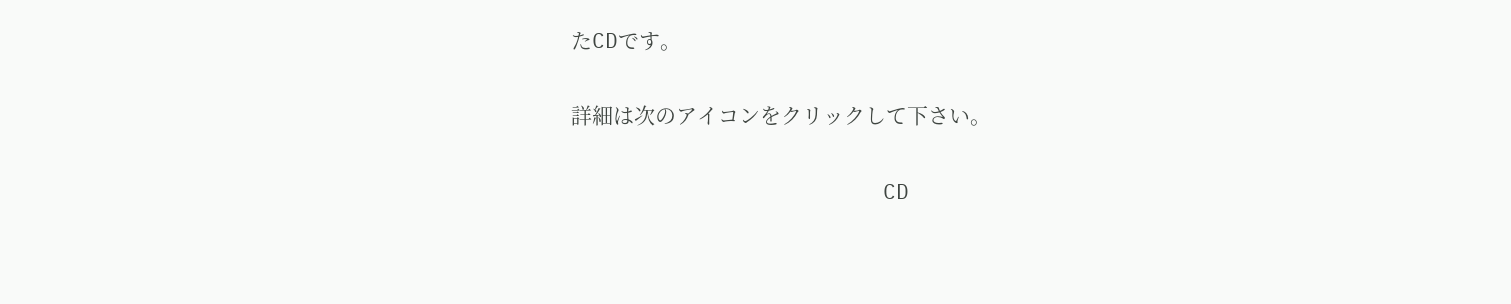たCDです。

詳細は次のアイコンをクリックして下さい。

                        CD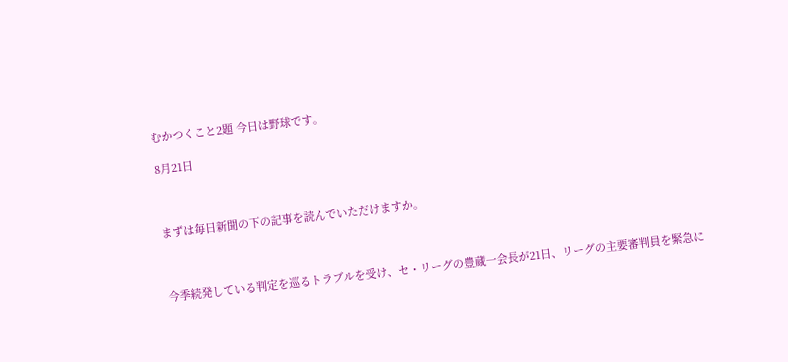むかつくこと2題 今日は野球です。

8月21日



まずは毎日新聞の下の記事を読んでいただけますか。



今季続発している判定を巡るトラブルを受け、セ・リーグの豊蔵一会長が21日、リーグの主要審判員を緊急に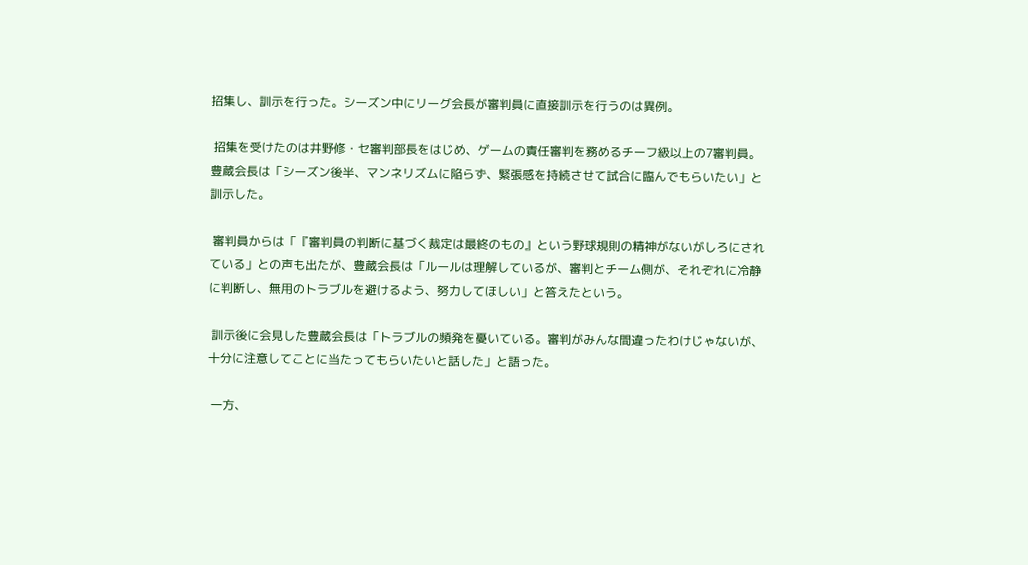招集し、訓示を行った。シーズン中にリーグ会長が審判員に直接訓示を行うのは異例。

 招集を受けたのは井野修・セ審判部長をはじめ、ゲームの責任審判を務めるチーフ級以上の7審判員。豊蔵会長は「シーズン後半、マンネリズムに陥らず、緊張感を持続させて試合に臨んでもらいたい」と訓示した。

 審判員からは「『審判員の判断に基づく裁定は最終のもの』という野球規則の精神がないがしろにされている」との声も出たが、豊蔵会長は「ルールは理解しているが、審判とチーム側が、それぞれに冷静に判断し、無用のトラブルを避けるよう、努力してほしい」と答えたという。

 訓示後に会見した豊蔵会長は「トラブルの頻発を憂いている。審判がみんな間違ったわけじゃないが、十分に注意してことに当たってもらいたいと話した」と語った。

 一方、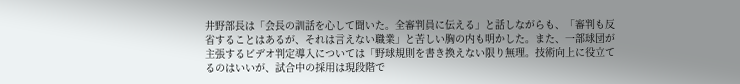井野部長は「会長の訓話を心して聞いた。全審判員に伝える」と話しながらも、「審判も反省することはあるが、それは言えない職業」と苦しい胸の内も明かした。また、一部球団が主張するビデオ判定導入については「野球規則を書き換えない限り無理。技術向上に役立てるのはいいが、試合中の採用は現段階で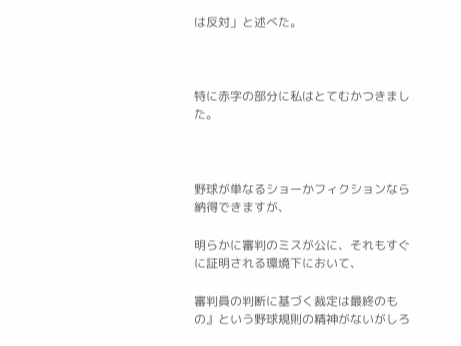は反対」と述べた。



特に赤字の部分に私はとてむかつきました。



野球が単なるショーかフィクションなら納得できますが、

明らかに審判のミスが公に、それもすぐに証明される環境下において、

審判員の判断に基づく裁定は最終のもの』という野球規則の精神がないがしろ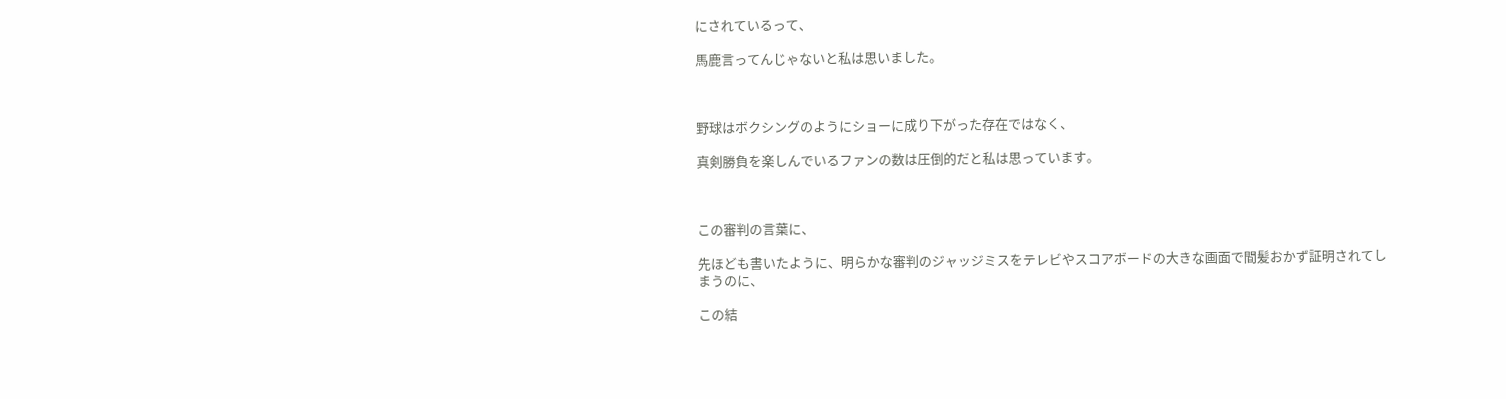にされているって、

馬鹿言ってんじゃないと私は思いました。



野球はボクシングのようにショーに成り下がった存在ではなく、

真剣勝負を楽しんでいるファンの数は圧倒的だと私は思っています。



この審判の言葉に、

先ほども書いたように、明らかな審判のジャッジミスをテレビやスコアボードの大きな画面で間髪おかず証明されてしまうのに、

この結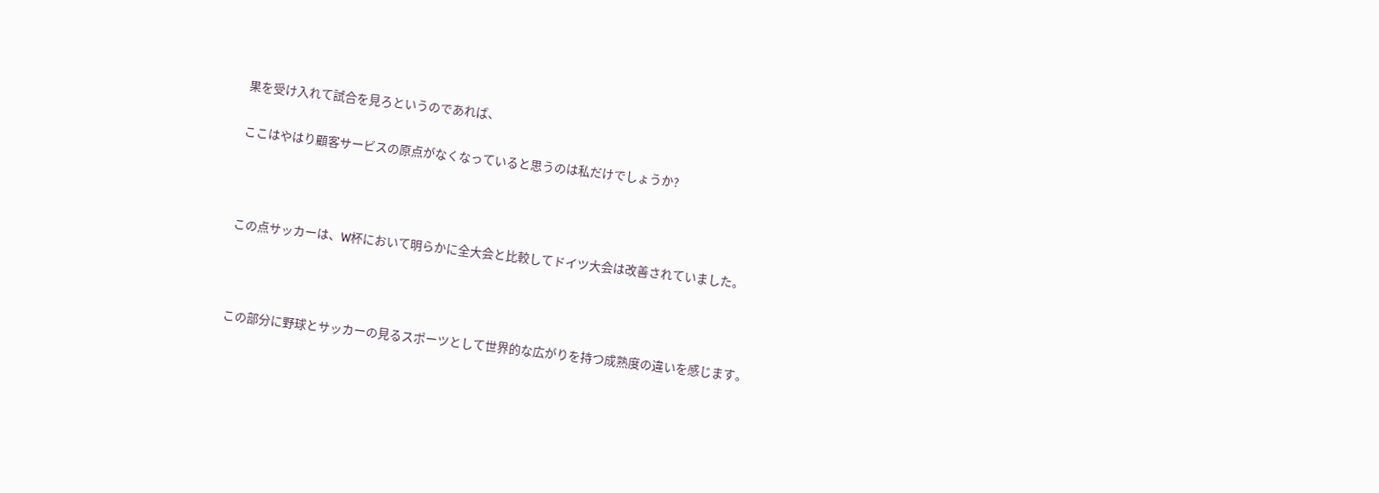果を受け入れて試合を見ろというのであれば、

ここはやはり顧客サービスの原点がなくなっていると思うのは私だけでしょうか?



この点サッカーは、W杯において明らかに全大会と比較してドイツ大会は改善されていました。



この部分に野球とサッカーの見るスポーツとして世界的な広がりを持つ成熟度の違いを感じます。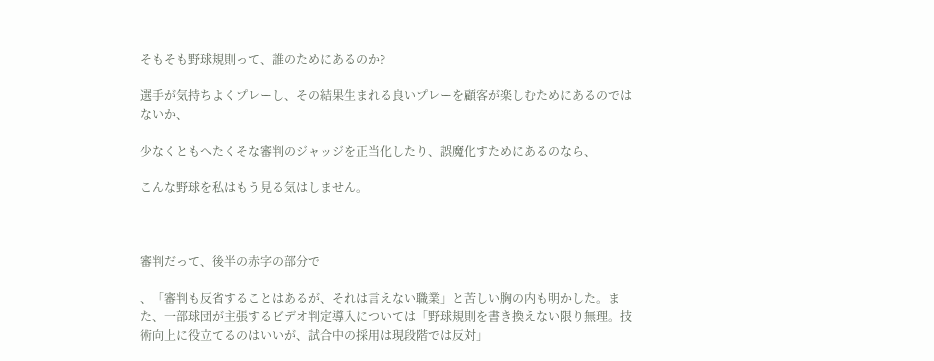そもそも野球規則って、誰のためにあるのか?

選手が気持ちよくプレーし、その結果生まれる良いプレーを顧客が楽しむためにあるのではないか、

少なくともへたくそな審判のジャッジを正当化したり、誤魔化すためにあるのなら、

こんな野球を私はもう見る気はしません。



審判だって、後半の赤字の部分で

、「審判も反省することはあるが、それは言えない職業」と苦しい胸の内も明かした。また、一部球団が主張するビデオ判定導入については「野球規則を書き換えない限り無理。技術向上に役立てるのはいいが、試合中の採用は現段階では反対」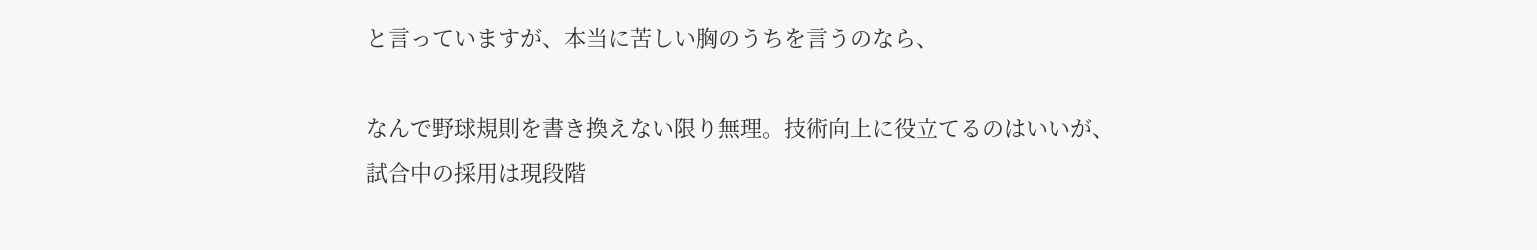と言っていますが、本当に苦しい胸のうちを言うのなら、

なんで野球規則を書き換えない限り無理。技術向上に役立てるのはいいが、試合中の採用は現段階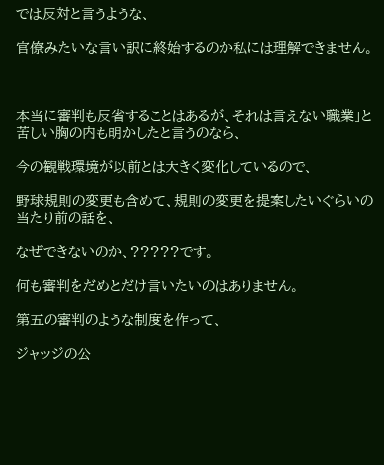では反対と言うような、

官僚みたいな言い訳に終始するのか私には理解できません。



本当に審判も反省することはあるが、それは言えない職業」と苦しい胸の内も明かしたと言うのなら、

今の観戦環境が以前とは大きく変化しているので、

野球規則の変更も含めて、規則の変更を提案したいぐらいの当たり前の話を、

なぜできないのか、?????です。

何も審判をだめとだけ言いたいのはありません。

第五の審判のような制度を作って、

ジャッジの公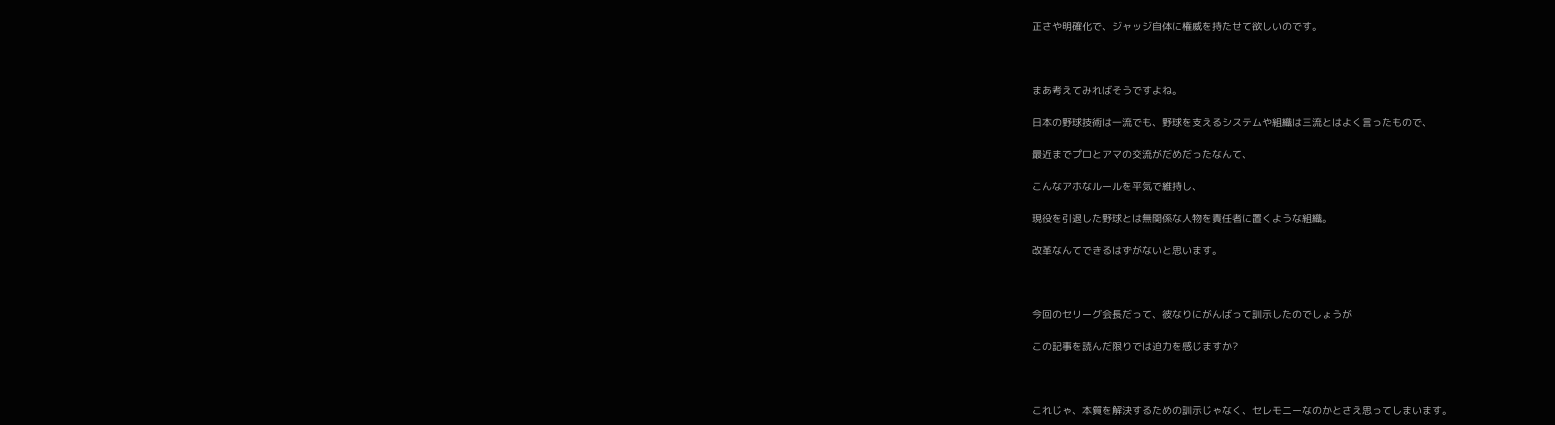正さや明確化で、ジャッジ自体に権威を持たせて欲しいのです。



まあ考えてみればそうですよね。

日本の野球技術は一流でも、野球を支えるシステムや組織は三流とはよく言ったもので、

最近までプロとアマの交流がだめだったなんて、

こんなアホなルールを平気で維持し、

現役を引退した野球とは無関係な人物を責任者に置くような組織。

改革なんてできるはずがないと思います。



今回のセリーグ会長だって、彼なりにがんばって訓示したのでしょうが

この記事を読んだ限りでは迫力を感じますか?



これじゃ、本質を解決するための訓示じゃなく、セレモニーなのかとさえ思ってしまいます。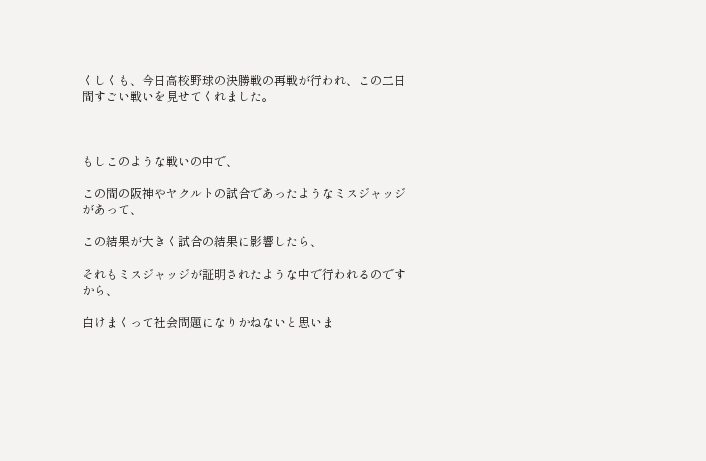くしくも、今日高校野球の決勝戦の再戦が行われ、この二日間すごい戦いを見せてくれました。



もしこのような戦いの中で、

この間の阪神やヤクルトの試合であったようなミスジャッジがあって、

この結果が大きく試合の結果に影響したら、

それもミスジャッジが証明されたような中で行われるのですから、

白けまくって社会問題になりかねないと思いま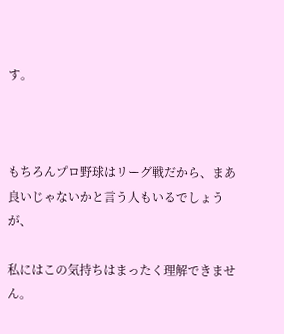す。



もちろんプロ野球はリーグ戦だから、まあ良いじゃないかと言う人もいるでしょうが、

私にはこの気持ちはまったく理解できません。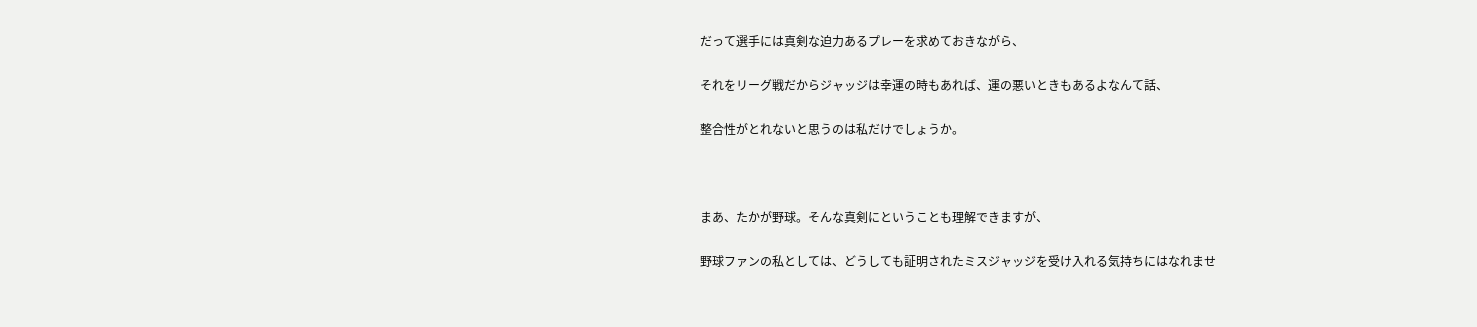だって選手には真剣な迫力あるプレーを求めておきながら、

それをリーグ戦だからジャッジは幸運の時もあれば、運の悪いときもあるよなんて話、

整合性がとれないと思うのは私だけでしょうか。



まあ、たかが野球。そんな真剣にということも理解できますが、

野球ファンの私としては、どうしても証明されたミスジャッジを受け入れる気持ちにはなれませ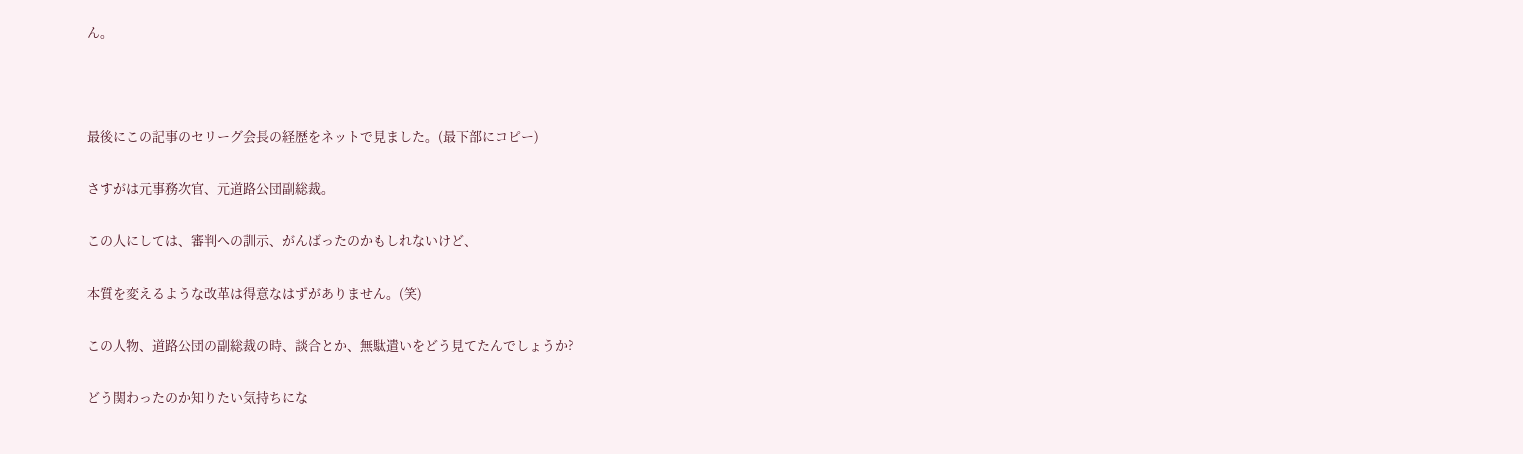ん。



最後にこの記事のセリーグ会長の経歴をネットで見ました。(最下部にコピー)

さすがは元事務次官、元道路公団副総裁。

この人にしては、審判への訓示、がんばったのかもしれないけど、

本質を変えるような改革は得意なはずがありません。(笑)

この人物、道路公団の副総裁の時、談合とか、無駄遣いをどう見てたんでしょうか?

どう関わったのか知りたい気持ちにな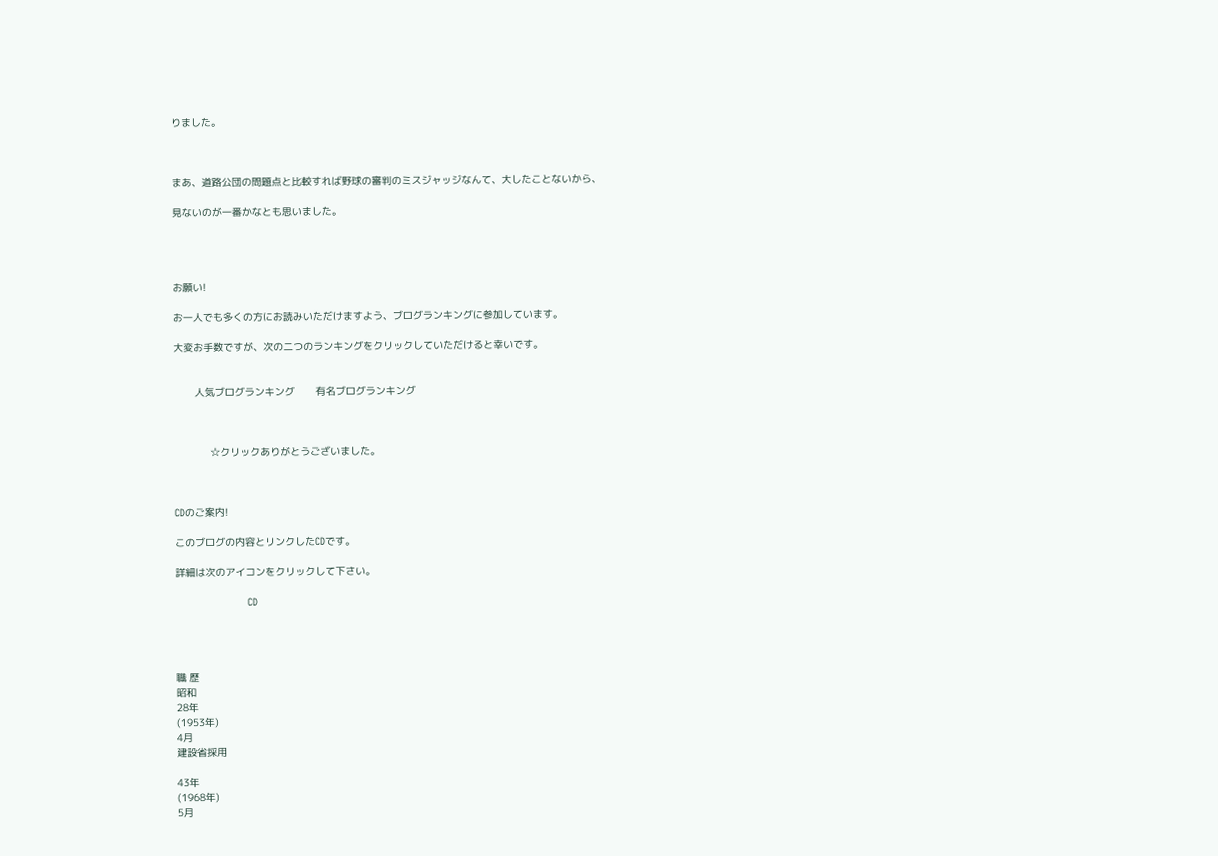りました。



まあ、道路公団の問題点と比較すれば野球の審判のミスジャッジなんて、大したことないから、

見ないのが一番かなとも思いました。




お願い!

お一人でも多くの方にお読みいただけますよう、ブログランキングに参加しています。

大変お手数ですが、次の二つのランキングをクリックしていただけると幸いです。


       人気ブログランキング       有名ブログランキング



            ☆クリックありがとうございました。



CDのご案内!

このブログの内容とリンクしたCDです。

詳細は次のアイコンをクリックして下さい。

                        CD




職 歴
昭和
28年
(1953年)
4月
建設省採用

43年
(1968年)
5月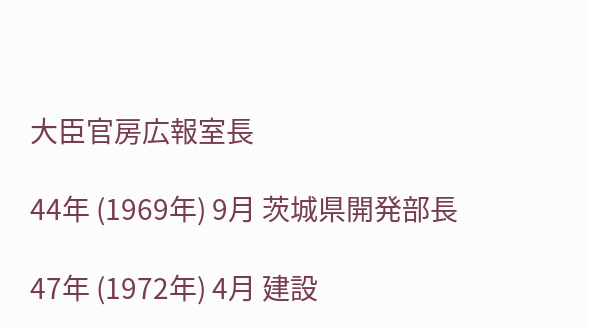大臣官房広報室長

44年 (1969年) 9月 茨城県開発部長

47年 (1972年) 4月 建設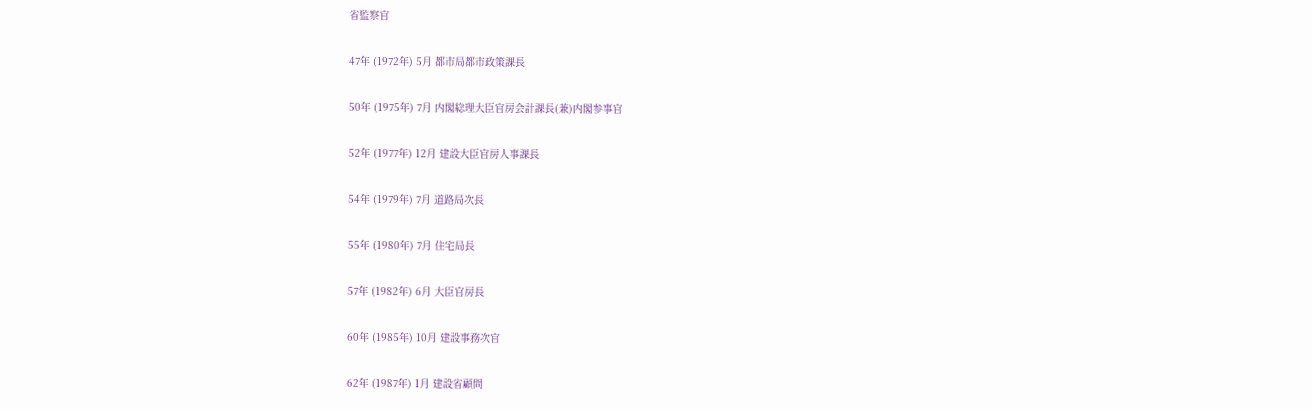省監察官

47年 (1972年) 5月 都市局都市政策課長

50年 (1975年) 7月 内閣総理大臣官房会計課長(兼)内閣参事官

52年 (1977年) 12月 建設大臣官房人事課長

54年 (1979年) 7月 道路局次長

55年 (1980年) 7月 住宅局長

57年 (1982年) 6月 大臣官房長

60年 (1985年) 10月 建設事務次官

62年 (1987年) 1月 建設省顧問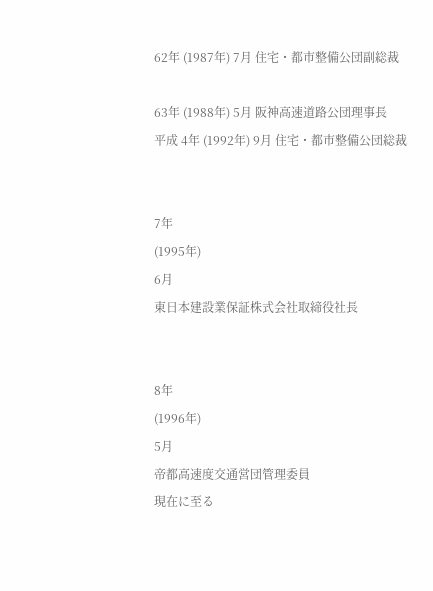62年 (1987年) 7月 住宅・都市整備公団副総裁

63年 (1988年) 5月 阪神高速道路公団理事長
平成 4年 (1992年) 9月 住宅・都市整備公団総裁


7年
(1995年)
6月
東日本建設業保証株式会社取締役社長


8年
(1996年)
5月
帝都高速度交通営団管理委員
現在に至る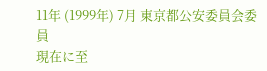11年 (1999年) 7月 東京都公安委員会委員
現在に至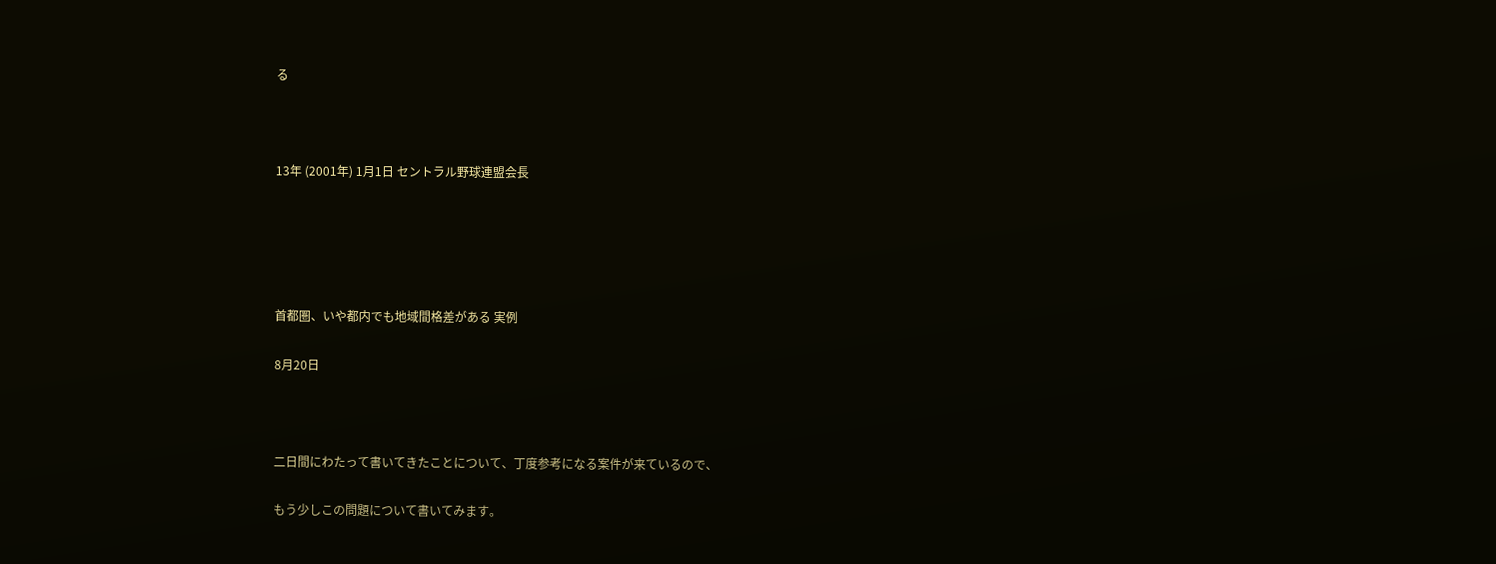る



13年 (2001年) 1月1日 セントラル野球連盟会長





首都圏、いや都内でも地域間格差がある 実例

8月20日



二日間にわたって書いてきたことについて、丁度参考になる案件が来ているので、

もう少しこの問題について書いてみます。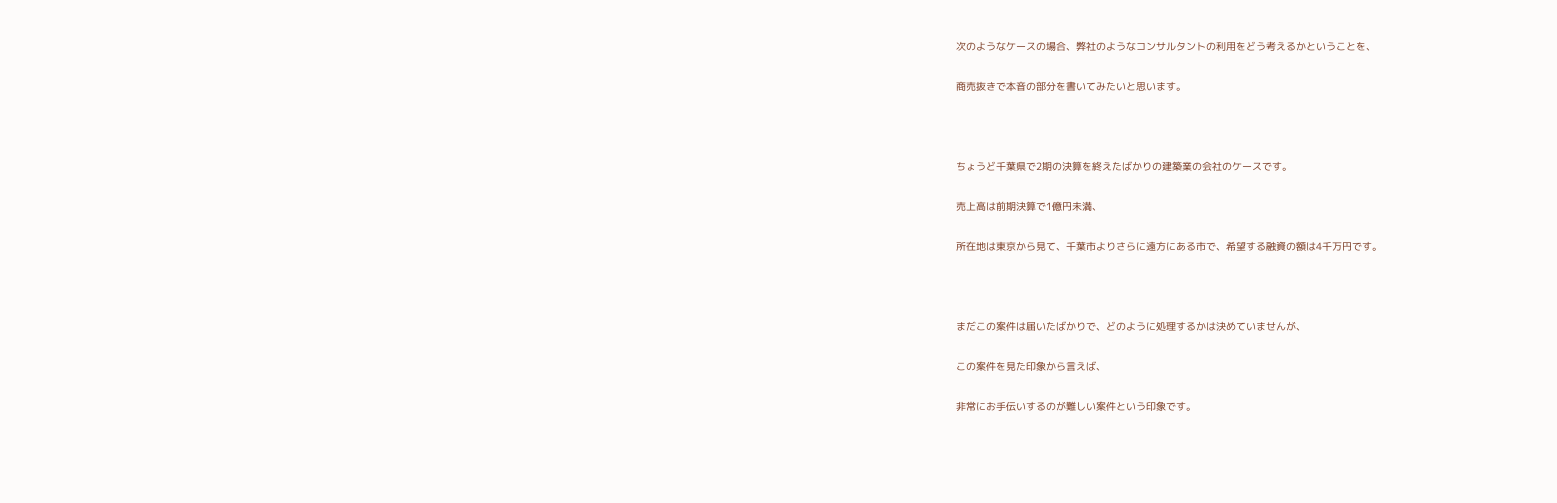次のようなケースの場合、弊社のようなコンサルタントの利用をどう考えるかということを、

商売抜きで本音の部分を書いてみたいと思います。



ちょうど千葉県で2期の決算を終えたばかりの建築業の会社のケースです。

売上高は前期決算で1億円未満、

所在地は東京から見て、千葉市よりさらに遠方にある市で、希望する融資の額は4千万円です。



まだこの案件は届いたばかりで、どのように処理するかは決めていませんが、

この案件を見た印象から言えば、

非常にお手伝いするのが難しい案件という印象です。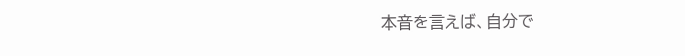本音を言えば、自分で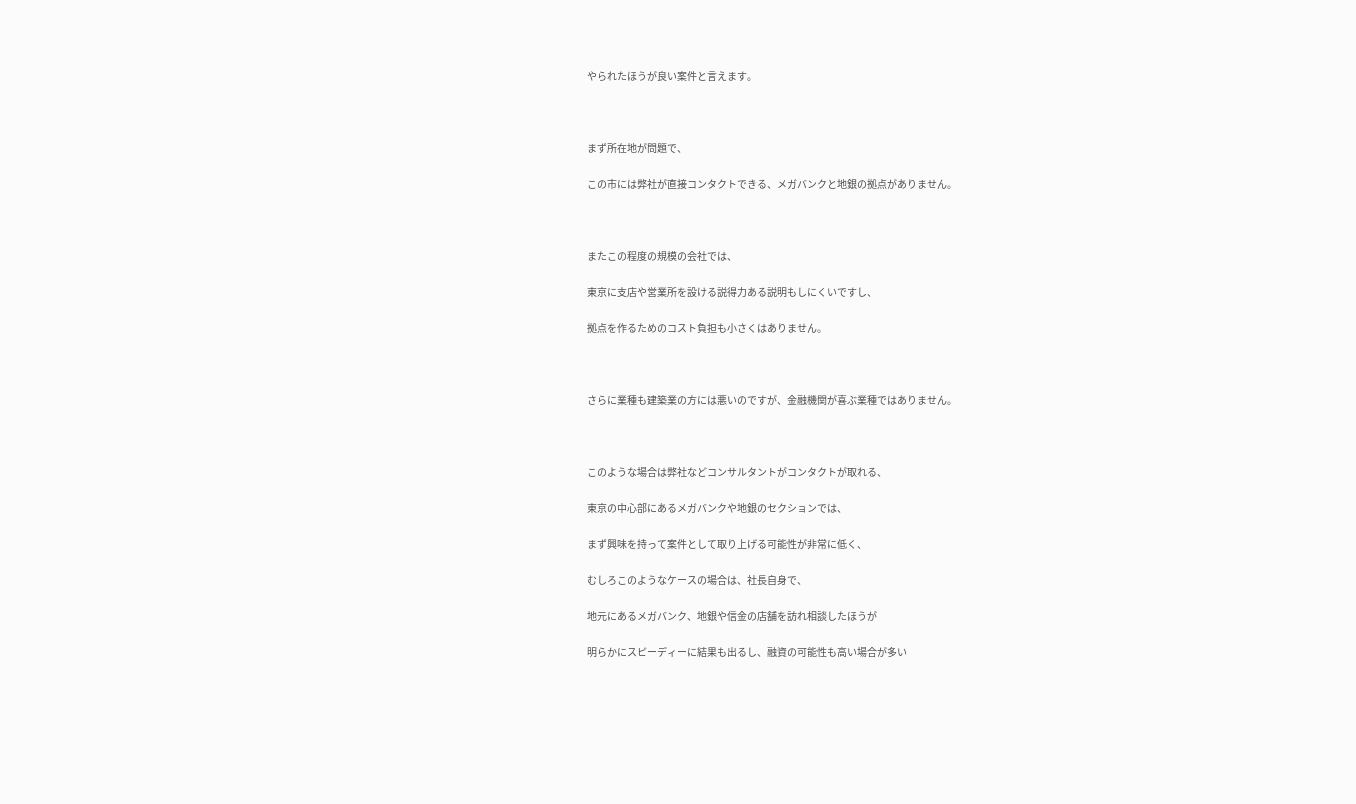やられたほうが良い案件と言えます。



まず所在地が問題で、

この市には弊社が直接コンタクトできる、メガバンクと地銀の拠点がありません。



またこの程度の規模の会社では、

東京に支店や営業所を設ける説得力ある説明もしにくいですし、

拠点を作るためのコスト負担も小さくはありません。



さらに業種も建築業の方には悪いのですが、金融機関が喜ぶ業種ではありません。



このような場合は弊社などコンサルタントがコンタクトが取れる、

東京の中心部にあるメガバンクや地銀のセクションでは、

まず興味を持って案件として取り上げる可能性が非常に低く、

むしろこのようなケースの場合は、社長自身で、

地元にあるメガバンク、地銀や信金の店舗を訪れ相談したほうが

明らかにスピーディーに結果も出るし、融資の可能性も高い場合が多い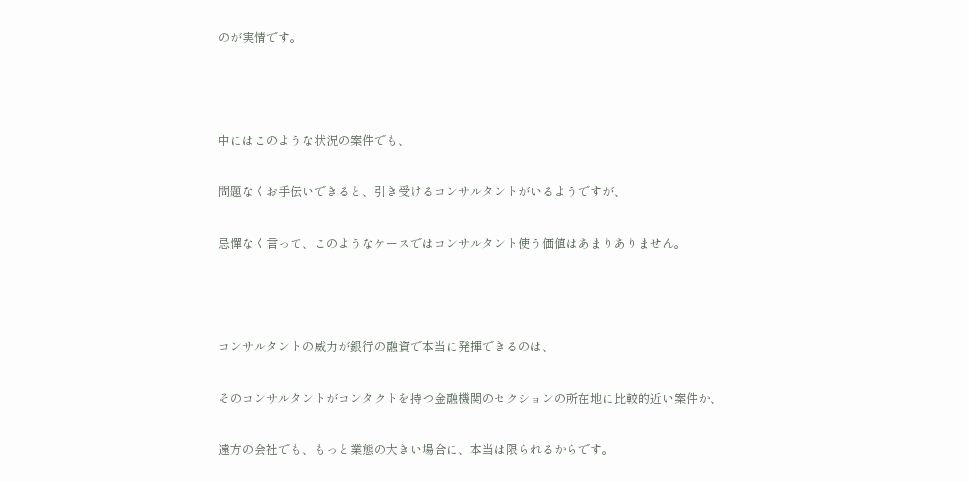のが実情です。



中にはこのような状況の案件でも、

問題なくお手伝いできると、引き受けるコンサルタントがいるようですが、

忌憚なく言って、このようなケースではコンサルタント使う価値はあまりありません。



コンサルタントの威力が銀行の融資で本当に発揮できるのは、

そのコンサルタントがコンタクトを持つ金融機関のセクションの所在地に比較的近い案件か、

遠方の会社でも、もっと業態の大きい場合に、本当は限られるからです。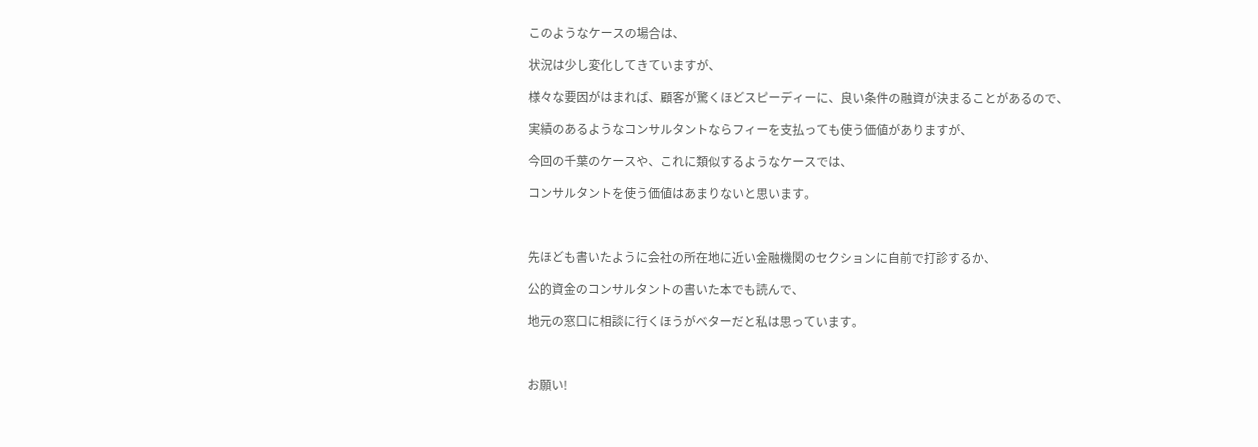このようなケースの場合は、

状況は少し変化してきていますが、

様々な要因がはまれば、顧客が驚くほどスピーディーに、良い条件の融資が決まることがあるので、

実績のあるようなコンサルタントならフィーを支払っても使う価値がありますが、

今回の千葉のケースや、これに類似するようなケースでは、

コンサルタントを使う価値はあまりないと思います。



先ほども書いたように会社の所在地に近い金融機関のセクションに自前で打診するか、

公的資金のコンサルタントの書いた本でも読んで、

地元の窓口に相談に行くほうがベターだと私は思っています。



お願い!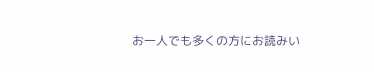お一人でも多くの方にお読みい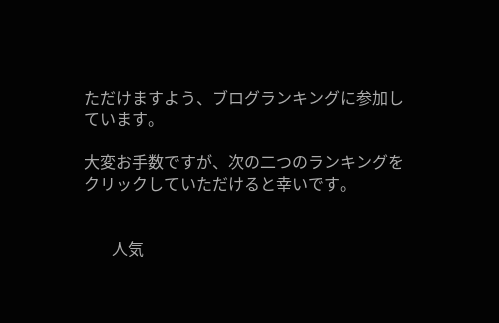ただけますよう、ブログランキングに参加しています。

大変お手数ですが、次の二つのランキングをクリックしていただけると幸いです。


       人気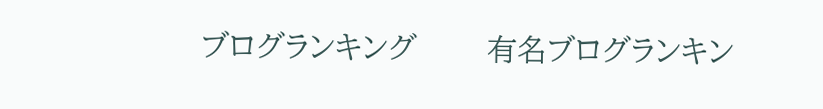ブログランキング       有名ブログランキン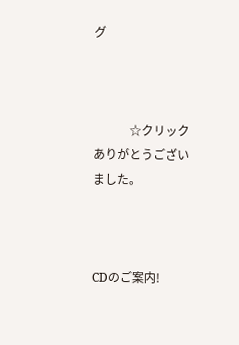グ



            ☆クリックありがとうございました。



CDのご案内!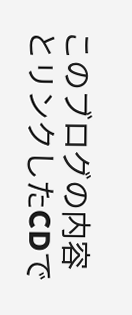このブログの内容とリンクしたCDで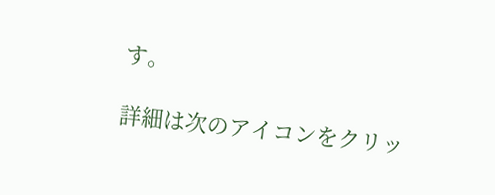す。

詳細は次のアイコンをクリッ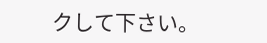クして下さい。